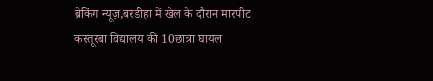ब्रेकिंग न्यूज़,बरडीहा में खेल के दौरान मारपीट कस्तूरबा विद्यालय की 10छात्रा घायल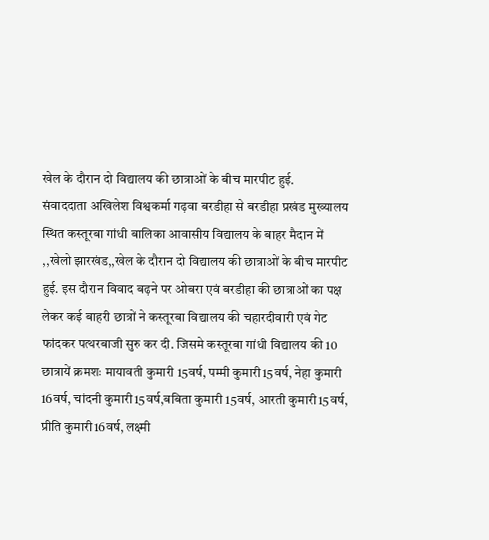खेल के दौरान दो विद्यालय की छात्राओं के बीच मारपीट हुई.
संवाददाता अखिलेश विश्वकर्मा गढ़वा बरडीहा से बरडीहा प्रखंड मुख्यालय स्थित कस्तूरबा गांधी बालिका आवासीय विद्यालय के बाहर मैदान में ,,खेलो झारखंड,,खेल के दौरान दो विद्यालय की छात्राओं के बीच मारपीट हुई. इस दौरान विवाद बढ़ने पर ओबरा एवं बरडीहा की छात्राओं का पक्ष लेकर कई बाहरी छात्रों ने कस्तूरबा विद्यालय की चहारदीवारी एवं गेट फांदकर पत्थरबाजी सुरु कर दी. जिसमे कस्तूरबा गांधी विद्यालय की 10 छात्रायें क्रमशः मायावती कुमारी 15वर्ष, पम्मी कुमारी15वर्ष, नेहा कुमारी 16वर्ष, चांदनी कुमारी15वर्ष,बबिता कुमारी 15वर्ष, आरती कुमारी15वर्ष, प्रीति कुमारी16वर्ष, लक्ष्मी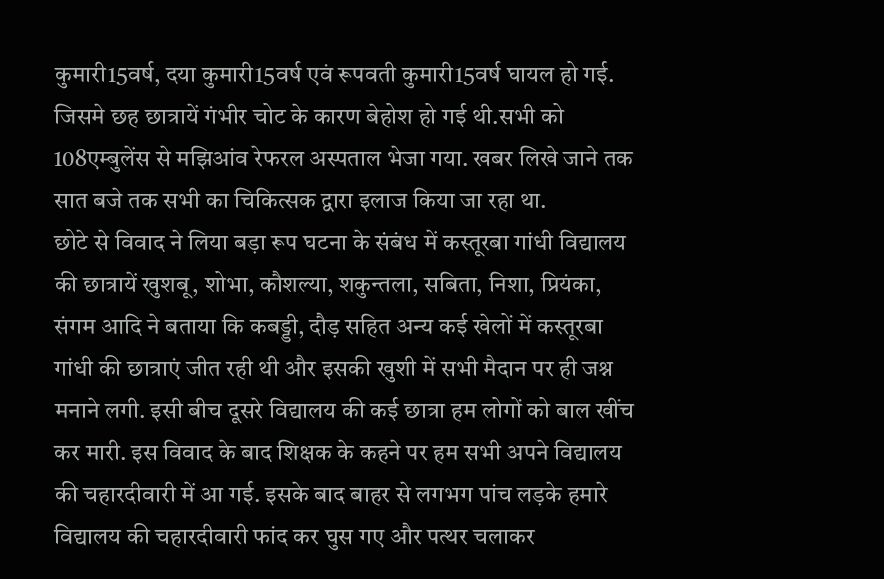कुमारी15वर्ष, दया कुमारी15वर्ष एवं रूपवती कुमारी15वर्ष घायल हो गई. जिसमे छह छात्रायें गंभीर चोट के कारण बेहोश हो गई थी.सभी को 108एम्बुलेंस से मझिआंव रेफरल अस्पताल भेजा गया. खबर लिखे जाने तक सात बजे तक सभी का चिकित्सक द्वारा इलाज किया जा रहा था.
छोटे से विवाद ने लिया बड़ा रूप घटना के संबंध में कस्तूरबा गांधी विद्यालय की छात्रायें खुशबू, शोभा, कौशल्या, शकुन्तला, सबिता, निशा, प्रियंका, संगम आदि ने बताया कि कबड्डी, दौड़ सहित अन्य कई खेलों में कस्तूरबा गांधी की छात्राएं जीत रही थी और इसकी खुशी में सभी मैदान पर ही जश्न मनाने लगी. इसी बीच दूसरे विद्यालय की कई छात्रा हम लोगों को बाल खींच कर मारी. इस विवाद के बाद शिक्षक के कहने पर हम सभी अपने विद्यालय की चहारदीवारी में आ गई. इसके बाद बाहर से लगभग पांच लड़के हमारे विद्यालय की चहारदीवारी फांद कर घुस गए और पत्थर चलाकर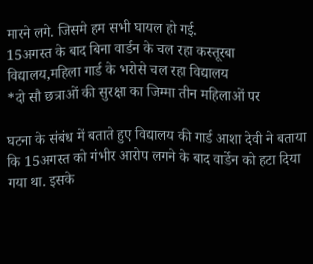मारने लगे. जिसमे हम सभी घायल हो गई.
15अगस्त के बाद बिना वार्डन के चल रहा कस्तूरबा विद्यालय,महिला गार्ड के भरोसे चल रहा विद्यालय
*दो सौ छत्राओं की सुरक्षा का जिम्मा तीन महिलाओं पर

घटना के संबंध में बताते हुए विद्यालय की गार्ड आशा देवी ने बताया कि 15अगस्त को गंभीर आरोप लगने के बाद वार्डेन को हटा दिया गया था. इसके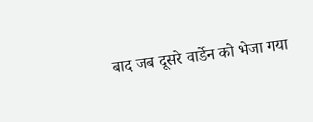बाद जब दूसरे वार्डेन को भेजा गया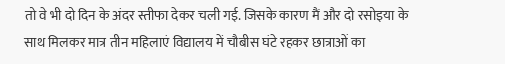तो वे भी दो दिन के अंदर स्तीफा देकर चली गई. जिसके कारण मैं और दो रसोइया के साथ मिलकर मात्र तीन महिलाएं विद्यालय में चौबीस घंटे रहकर छात्राओं का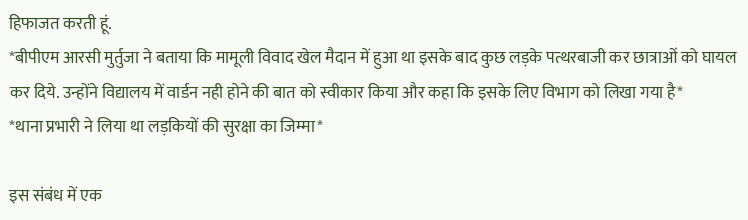हिफाजत करती हूं.
*बीपीएम आरसी मुर्तुजा ने बताया कि मामूली विवाद खेल मैदान में हुआ था इसके बाद कुछ लड़के पत्थरबाजी कर छात्राओं को घायल कर दिये. उन्होंने विद्यालय में वार्डन नही होने की बात को स्वीकार किया और कहा कि इसके लिए विभाग को लिखा गया है*
*थाना प्रभारी ने लिया था लड़कियों की सुरक्षा का जिम्मा*

इस संबंध में एक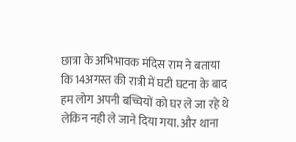छात्रा के अभिभावक मंदिस राम ने बताया कि14अगस्त की रात्री में घटी घटना के बाद हम लोग अपनी बच्चियों को घर ले जा रहे थे लेकिन नही ले जाने दिया गया. और थाना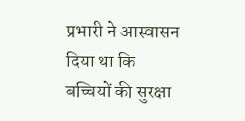प्रभारी ने आस्वासन दिया था कि बच्चियों की सुरक्षा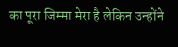का पूरा जिम्मा मेरा है लेकिन उन्होंने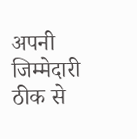अपनी जिम्मेदारी ठीक से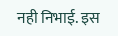नही निभाई. इस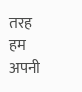तरह हम अपनी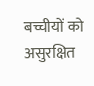बच्चीयों को असुरक्षित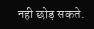नही छोड़ सकते.